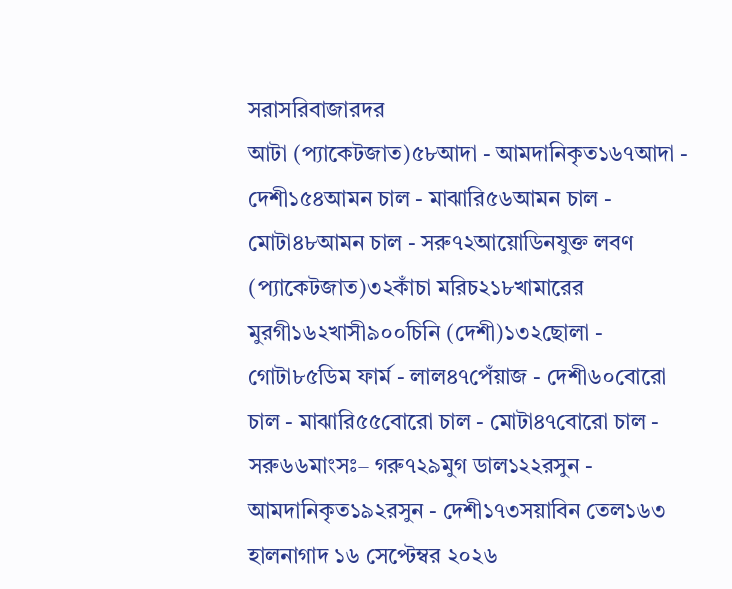সরাসরিবাজারদর
আটা (প্যাকেটজাত)৫৮আদা - আমদানিকৃত১৬৭আদা - দেশী১৫৪আমন চাল - মাঝারি৫৬আমন চাল - মোটা৪৮আমন চাল - সরু৭২আয়োডিনযুক্ত লবণ (প্যাকেটজাত)৩২কাঁচা মরিচ২১৮খামারের মুরগী১৬২খাসী৯০০চিনি (দেশী)১৩২ছোলা - গোটা৮৫ডিম ফার্ম - লাল৪৭পেঁয়াজ - দেশী৬০বোরো চাল - মাঝারি৫৫বোরো চাল - মোটা৪৭বোরো চাল - সরু৬৬মাংসঃ– গরু৭২৯মুগ ডাল১২২রসুন - আমদানিকৃত১৯২রসুন - দেশী১৭৩সয়াবিন তেল১৬৩
হালনাগাদ ১৬ সেপ্টেম্বর ২০২৬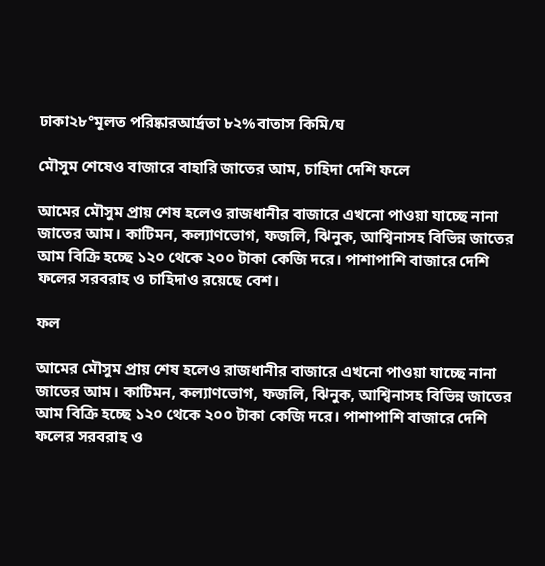ঢাকা২৮°মূলত পরিষ্কারআর্দ্রতা ৮২%বাতাস কিমি/ঘ

মৌসুম শেষেও বাজারে বাহারি জাতের আম, চাহিদা দেশি ফলে

আমের মৌসুম প্রায় শেষ হলেও রাজধানীর বাজারে এখনো পাওয়া যাচ্ছে নানা জাতের আম। কাটিমন, কল্যাণভোগ, ফজলি, ঝিনুক, আশ্বিনাসহ বিভিন্ন জাতের আম বিক্রি হচ্ছে ১২০ থেকে ২০০ টাকা কেজি দরে। পাশাপাশি বাজারে দেশি ফলের সরবরাহ ও চাহিদাও রয়েছে বেশ।

ফল

আমের মৌসুম প্রায় শেষ হলেও রাজধানীর বাজারে এখনো পাওয়া যাচ্ছে নানা জাতের আম। কাটিমন, কল্যাণভোগ, ফজলি, ঝিনুক, আশ্বিনাসহ বিভিন্ন জাতের আম বিক্রি হচ্ছে ১২০ থেকে ২০০ টাকা কেজি দরে। পাশাপাশি বাজারে দেশি ফলের সরবরাহ ও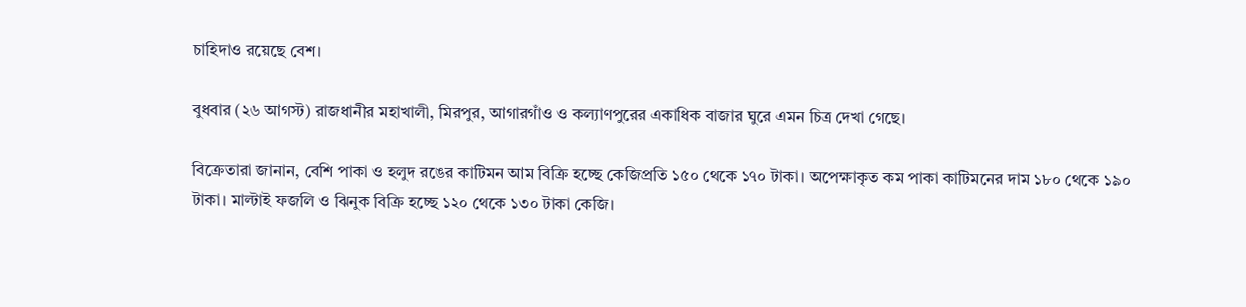চাহিদাও রয়েছে বেশ।

বুধবার (২৬ আগস্ট) রাজধানীর মহাখালী, মিরপুর, আগারগাঁও ও কল্যাণপুরের একাধিক বাজার ঘুরে এমন চিত্র দেখা গেছে।

বিক্রেতারা জানান, বেশি পাকা ও হলুদ রঙের কাটিমন আম বিক্রি হচ্ছে কেজিপ্রতি ১৫০ থেকে ১৭০ টাকা। অপেক্ষাকৃত কম পাকা কাটিমনের দাম ১৮০ থেকে ১৯০ টাকা। মাল্টাই ফজলি ও ঝিনুক বিক্রি হচ্ছে ১২০ থেকে ১৩০ টাকা কেজি।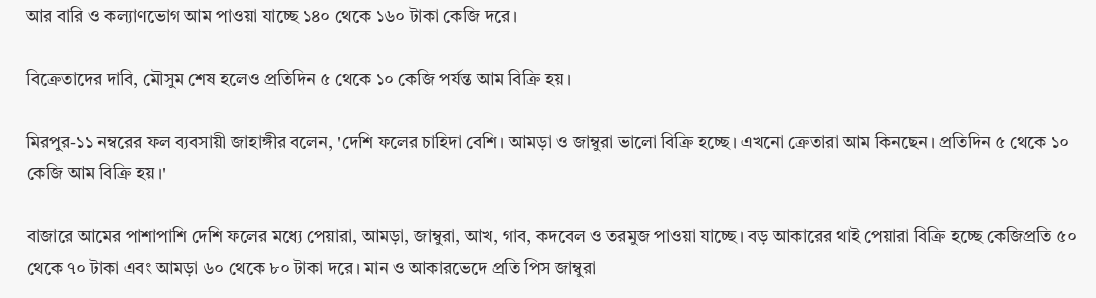আর বারি ও কল্যাণভোগ আম পাওয়া যাচ্ছে ১৪০ থেকে ১৬০ টাকা কেজি দরে।

বিক্রেতাদের দাবি, মৌসুম শেষ হলেও প্রতিদিন ৫ থেকে ১০ কেজি পর্যন্ত আম বিক্রি হয়।

মিরপুর-১১ নম্বরের ফল ব্যবসায়ী জাহাঙ্গীর বলেন, 'দেশি ফলের চাহিদা বেশি। আমড়া ও জাম্বুরা ভালো বিক্রি হচ্ছে। এখনো ক্রেতারা আম কিনছেন। প্রতিদিন ৫ থেকে ১০ কেজি আম বিক্রি হয়।'

বাজারে আমের পাশাপাশি দেশি ফলের মধ্যে পেয়ারা, আমড়া, জাম্বুরা, আখ, গাব, কদবেল ও তরমুজ পাওয়া যাচ্ছে। বড় আকারের থাই পেয়ারা বিক্রি হচ্ছে কেজিপ্রতি ৫০ থেকে ৭০ টাকা এবং আমড়া ৬০ থেকে ৮০ টাকা দরে। মান ও আকারভেদে প্রতি পিস জাম্বুরা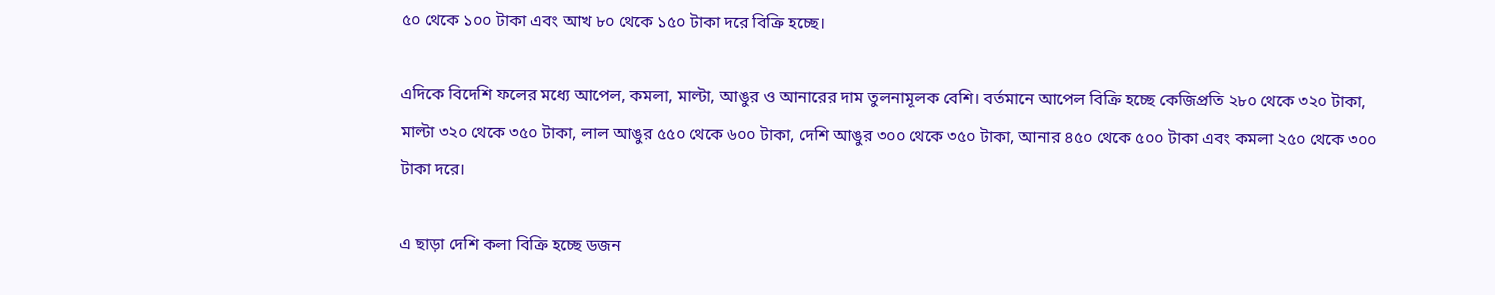৫০ থেকে ১০০ টাকা এবং আখ ৮০ থেকে ১৫০ টাকা দরে বিক্রি হচ্ছে।

এদিকে বিদেশি ফলের মধ্যে আপেল, কমলা, মাল্টা, আঙুর ও আনারের দাম তুলনামূলক বেশি। বর্তমানে আপেল বিক্রি হচ্ছে কেজিপ্রতি ২৮০ থেকে ৩২০ টাকা, মাল্টা ৩২০ থেকে ৩৫০ টাকা, লাল আঙুর ৫৫০ থেকে ৬০০ টাকা, দেশি আঙুর ৩০০ থেকে ৩৫০ টাকা, আনার ৪৫০ থেকে ৫০০ টাকা এবং কমলা ২৫০ থেকে ৩০০ টাকা দরে।

এ ছাড়া দেশি কলা বিক্রি হচ্ছে ডজন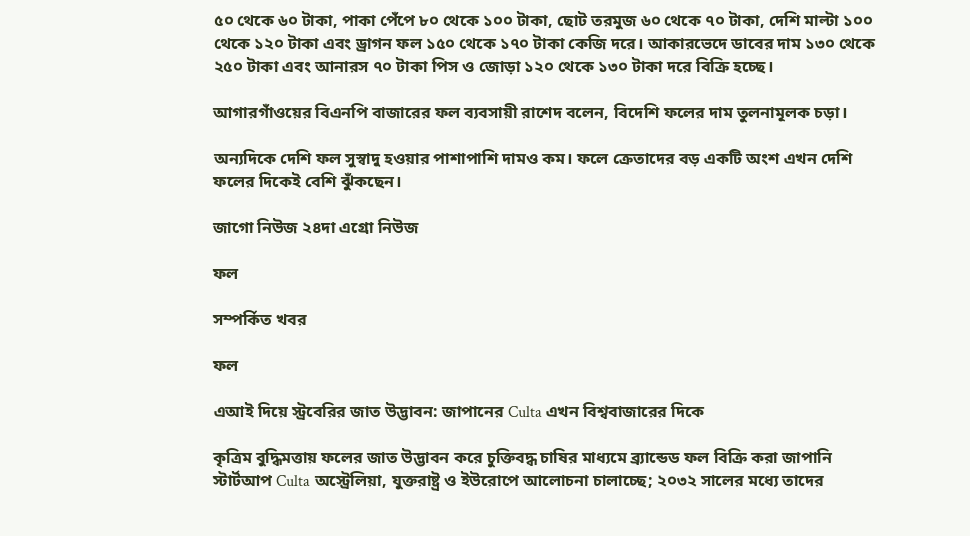৫০ থেকে ৬০ টাকা, পাকা পেঁপে ৮০ থেকে ১০০ টাকা, ছোট তরমুজ ৬০ থেকে ৭০ টাকা, দেশি মাল্টা ১০০ থেকে ১২০ টাকা এবং ড্রাগন ফল ১৫০ থেকে ১৭০ টাকা কেজি দরে। আকারভেদে ডাবের দাম ১৩০ থেকে ২৫০ টাকা এবং আনারস ৭০ টাকা পিস ও জোড়া ১২০ থেকে ১৩০ টাকা দরে বিক্রি হচ্ছে।

আগারগাঁওয়ের বিএনপি বাজারের ফল ব্যবসায়ী রাশেদ বলেন, বিদেশি ফলের দাম তুলনামূলক চড়া।

অন্যদিকে দেশি ফল সুস্বাদু হওয়ার পাশাপাশি দামও কম। ফলে ক্রেতাদের বড় একটি অংশ এখন দেশি ফলের দিকেই বেশি ঝুঁকছেন।

জাগো নিউজ ২৪দা এগ্রো নিউজ

ফল

সম্পর্কিত খবর

ফল

এআই দিয়ে স্ট্রবেরির জাত উদ্ভাবন: জাপানের Culta এখন বিশ্ববাজারের দিকে

কৃত্রিম বুদ্ধিমত্তায় ফলের জাত উদ্ভাবন করে চুক্তিবদ্ধ চাষির মাধ্যমে ব্র্যান্ডেড ফল বিক্রি করা জাপানি স্টার্টআপ Culta অস্ট্রেলিয়া, যুক্তরাষ্ট্র ও ইউরোপে আলোচনা চালাচ্ছে; ২০৩২ সালের মধ্যে তাদের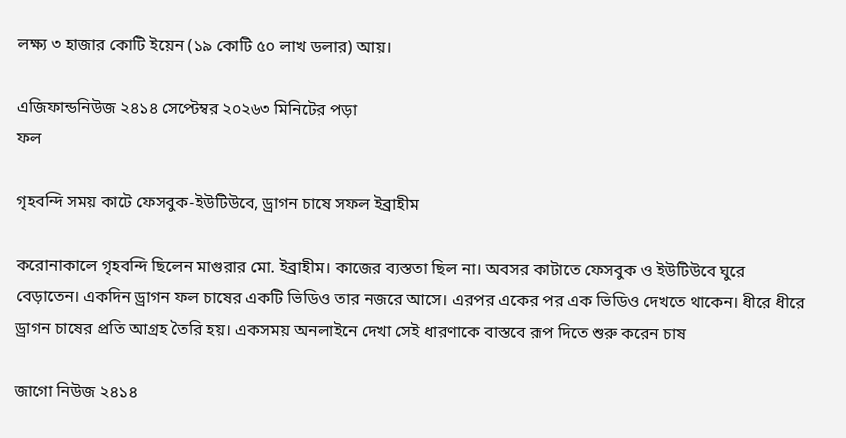লক্ষ্য ৩ হাজার কোটি ইয়েন (১৯ কোটি ৫০ লাখ ডলার) আয়।

এজিফান্ডনিউজ ২৪১৪ সেপ্টেম্বর ২০২৬৩ মিনিটের পড়া
ফল

গৃহবন্দি সময় কাটে ফেসবুক-ইউটিউবে, ড্রাগন চাষে সফল ইব্রাহীম

করোনাকালে গৃহবন্দি ছিলেন মাগুরার মো. ইব্রাহীম। কাজের ব্যস্ততা ছিল না। অবসর কাটাতে ফেসবুক ও ইউটিউবে ঘুরে বেড়াতেন। একদিন ড্রাগন ফল চাষের একটি ভিডিও তার নজরে আসে। এরপর একের পর এক ভিডিও দেখতে থাকেন। ধীরে ধীরে ড্রাগন চাষের প্রতি আগ্রহ তৈরি হয়। একসময় অনলাইনে দেখা সেই ধারণাকে বাস্তবে রূপ দিতে শুরু করেন চাষ

জাগো নিউজ ২৪১৪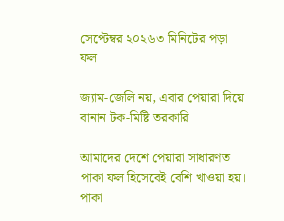সেপ্টেম্বর ২০২৬৩ মিনিটের পড়া
ফল

জ্যাম-জেলি নয়, এবার পেয়ারা দিয়ে বানান টক-মিষ্টি তরকারি

আমাদের দেশে পেয়ারা সাধারণত পাকা ফল হিসেবেই বেশি খাওয়া হয়। পাকা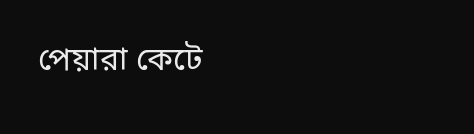পেয়ারা কেটে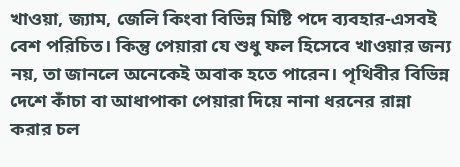খাওয়া, জ্যাম, জেলি কিংবা বিভিন্ন মিষ্টি পদে ব্যবহার-এসবই বেশ পরিচিত। কিন্তু পেয়ারা যে শুধু ফল হিসেবে খাওয়ার জন্য নয়, তা জানলে অনেকেই অবাক হতে পারেন। পৃথিবীর বিভিন্ন দেশে কাঁচা বা আধাপাকা পেয়ারা দিয়ে নানা ধরনের রান্না করার চল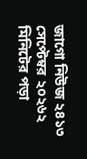জাগো নিউজ ২৪১৩ সেপ্টেম্বর ২০২৬২ মিনিটের পড়া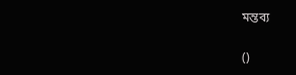মন্তব্য

()